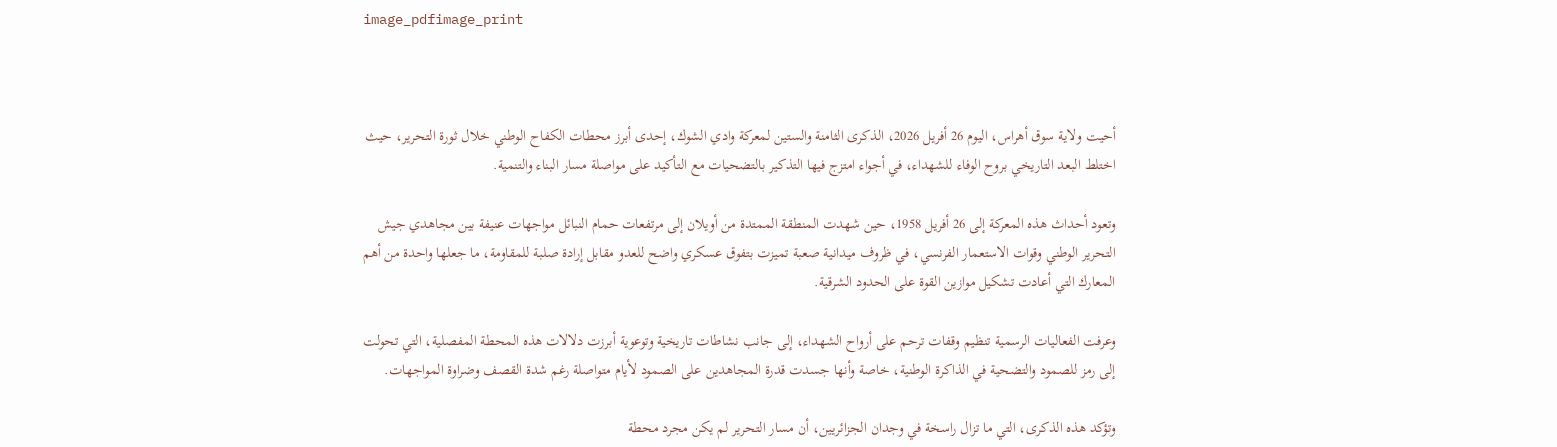image_pdfimage_print



أحيت ولاية سوق أهراس، اليوم 26 أفريل 2026، الذكرى الثامنة والستين لمعركة وادي الشوك، إحدى أبرز محطات الكفاح الوطني خلال ثورة التحرير، حيث اختلط البعد التاريخي بروح الوفاء للشهداء، في أجواء امتزج فيها التذكير بالتضحيات مع التأكيد على مواصلة مسار البناء والتنمية.

وتعود أحداث هذه المعركة إلى 26 أفريل 1958، حين شهدت المنطقة الممتدة من أويلان إلى مرتفعات حمام النبائل مواجهات عنيفة بين مجاهدي جيش التحرير الوطني وقوات الاستعمار الفرنسي، في ظروف ميدانية صعبة تميزت بتفوق عسكري واضح للعدو مقابل إرادة صلبة للمقاومة، ما جعلها واحدة من أهم المعارك التي أعادت تشكيل موازين القوة على الحدود الشرقية.

وعرفت الفعاليات الرسمية تنظيم وقفات ترحم على أرواح الشهداء، إلى جانب نشاطات تاريخية وتوعوية أبرزت دلالات هذه المحطة المفصلية، التي تحولت إلى رمز للصمود والتضحية في الذاكرة الوطنية، خاصة وأنها جسدت قدرة المجاهدين على الصمود لأيام متواصلة رغم شدة القصف وضراوة المواجهات.

وتؤكد هذه الذكرى، التي ما تزال راسخة في وجدان الجزائريين، أن مسار التحرير لم يكن مجرد محطة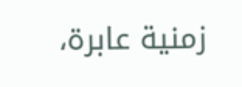زمنية عابرة،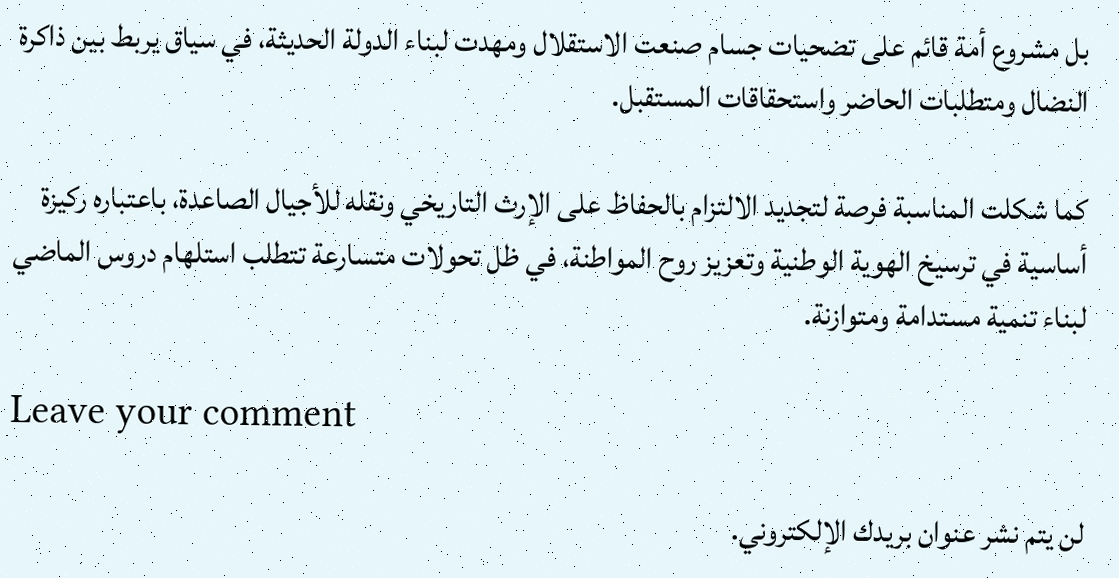بل مشروع أمة قائم على تضحيات جسام صنعت الاستقلال ومهدت لبناء الدولة الحديثة، في سياق يربط بين ذاكرة النضال ومتطلبات الحاضر واستحقاقات المستقبل.

كما شكلت المناسبة فرصة لتجديد الالتزام بالحفاظ على الإرث التاريخي ونقله للأجيال الصاعدة، باعتباره ركيزة أساسية في ترسيخ الهوية الوطنية وتعزيز روح المواطنة، في ظل تحولات متسارعة تتطلب استلهام دروس الماضي لبناء تنمية مستدامة ومتوازنة.

Leave your comment

لن يتم نشر عنوان بريدك الإلكتروني.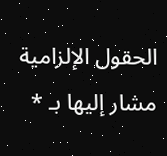الحقول الإلزامية مشار إليها بـ *